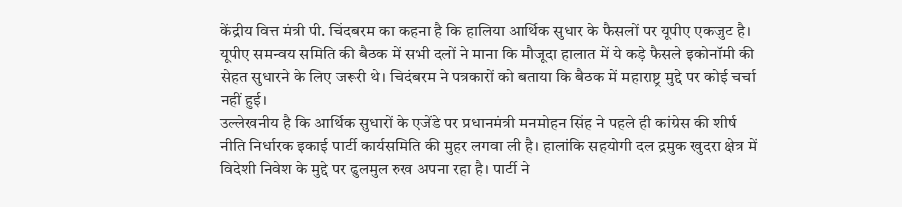केंद्रीय वित्त मंत्री पी. चिंदबरम का कहना है कि हालिया आर्थिक सुधार के फैसलों पर यूपीए एकजुट है। यूपीए समन्वय समिति की बैठक में सभी दलों ने माना कि मौजूदा हालात में ये कड़े फैसले इकोनॉमी की सेहत सुधारने के लिए जरूरी थे। चिदंबरम ने पत्रकारों को बताया कि बैठक में महाराष्ट्र मुद्दे पर कोई चर्चा नहीं हुई।
उल्लेखनीय है कि आर्थिक सुधारों के एजेंडे पर प्रधानमंत्री मनमोहन सिंह ने पहले ही कांग्रेस की शीर्ष नीति निर्धारक इकाई पार्टी कार्यसमिति की मुहर लगवा ली है। हालांकि सहयोगी दल द्रमुक खुदरा क्षेत्र में विदेशी निवेश के मुद्दे पर ढुलमुल रुख अपना रहा है। पार्टी ने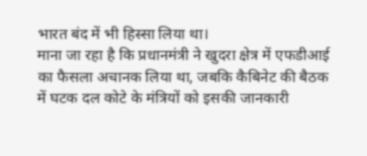भारत बंद में भी हिस्सा लिया था।
माना जा रहा है कि प्रधानमंत्री ने खुदरा क्षेत्र में एफडीआई का फैसला अचानक लिया था, जबकि कैबिनेट की बैठक में घटक दल कोटे के मंत्रियों को इसकी जानकारी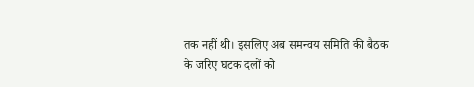तक नहीं थी। इसलिए अब समन्वय समिति की बैठक के जरिए घटक दलों को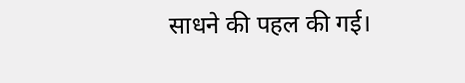साधने की पहल की गई।